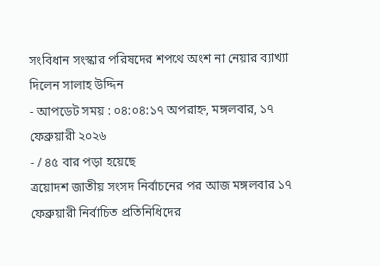সংবিধান সংস্কার পরিষদের শপথে অংশ না নেয়ার ব্যাখ্যা দিলেন সালাহ উদ্দিন
- আপডেট সময় : ০৪:০৪:১৭ অপরাহ্ন, মঙ্গলবার, ১৭ ফেব্রুয়ারী ২০২৬
- / ৪৫ বার পড়া হয়েছে
ত্রয়োদশ জাতীয় সংসদ নির্বাচনের পর আজ মঙ্গলবার ১৭ ফেব্রুয়ারী নির্বাচিত প্রতিনিধিদের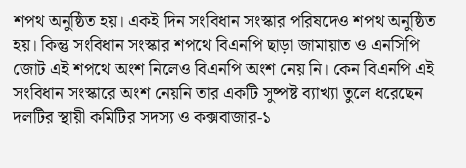শপথ অনুষ্ঠিত হয়। একই দিন সংবিধান সংস্কার পরিষদেও শপথ অনুষ্ঠিত হয়। কিন্তু সংবিধান সংস্কার শপথে বিএনপি ছাড়া জামায়াত ও এনসিপি জোট এই শপথে অংশ নিলেও বিএনপি অংশ নেয় নি। কেন বিএনপি এই সংবিধান সংস্কারে অংশ নেয়নি তার একটি সুষ্পষ্ট ব্যাখ্যা তুলে ধরেছেন দলটির স্থায়ী কমিটির সদস্য ও কক্সবাজার-১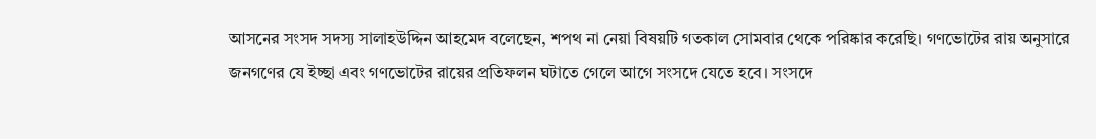আসনের সংসদ সদস্য সালাহউদ্দিন আহমেদ বলেছেন, শপথ না নেয়া বিষয়টি গতকাল সোমবার থেকে পরিষ্কার করেছি। গণভোটের রায় অনুসারে জনগণের যে ইচ্ছা এবং গণভোটের রায়ের প্রতিফলন ঘটাতে গেলে আগে সংসদে যেতে হবে। সংসদে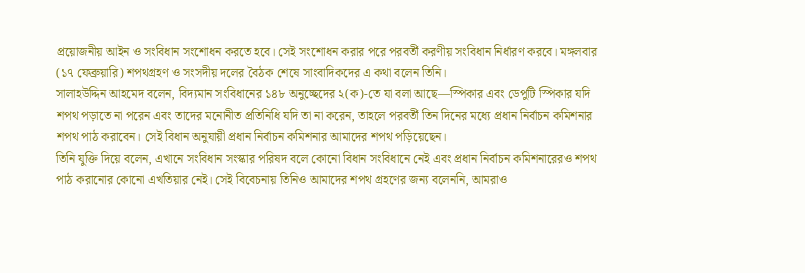প্রয়োজনীয় আইন ও সংবিধান সংশোধন করতে হবে। সেই সংশোধন করার পরে পরবর্তী করণীয় সংবিধান নির্ধারণ করবে। মঙ্গলবার (১৭ ফেব্রুয়ারি) শপথগ্রহণ ও সংসদীয় দলের বৈঠক শেষে সাংবাদিকদের এ কথা বলেন তিনি।
সালাহউদ্দিন আহমেদ বলেন, বিদ্যমান সংবিধানের ১৪৮ অনুচ্ছেদের ২(ক)-তে যা বলা আছে—স্পিকার এবং ডেপুটি স্পিকার যদি শপথ পড়াতে না পরেন এবং তাদের মনোনীত প্রতিনিধি যদি তা না করেন, তাহলে পরবর্তী তিন দিনের মধ্যে প্রধান নির্বাচন কমিশনার শপথ পাঠ করাবেন। সেই বিধান অনুযায়ী প্রধান নির্বাচন কমিশনার আমাদের শপথ পড়িয়েছেন।
তিনি যুক্তি দিয়ে বলেন, এখানে সংবিধান সংস্কার পরিষদ বলে কোনো বিধান সংবিধানে নেই এবং প্রধান নির্বাচন কমিশনারেরও শপথ পাঠ করানোর কোনো এখতিয়ার নেই। সেই বিবেচনায় তিনিও আমাদের শপথ গ্রহণের জন্য বলেননি, আমরাও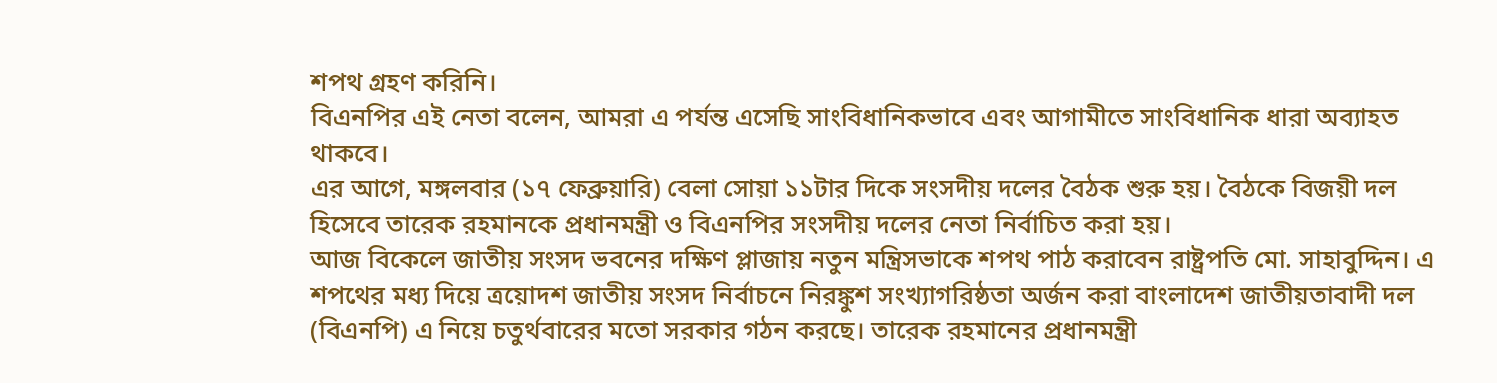শপথ গ্রহণ করিনি।
বিএনপির এই নেতা বলেন, আমরা এ পর্যন্ত এসেছি সাংবিধানিকভাবে এবং আগামীতে সাংবিধানিক ধারা অব্যাহত থাকবে।
এর আগে, মঙ্গলবার (১৭ ফেব্রুয়ারি) বেলা সোয়া ১১টার দিকে সংসদীয় দলের বৈঠক শুরু হয়। বৈঠকে বিজয়ী দল হিসেবে তারেক রহমানকে প্রধানমন্ত্রী ও বিএনপির সংসদীয় দলের নেতা নির্বাচিত করা হয়।
আজ বিকেলে জাতীয় সংসদ ভবনের দক্ষিণ প্লাজায় নতুন মন্ত্রিসভাকে শপথ পাঠ করাবেন রাষ্ট্রপতি মো. সাহাবুদ্দিন। এ শপথের মধ্য দিয়ে ত্রয়োদশ জাতীয় সংসদ নির্বাচনে নিরঙ্কুশ সংখ্যাগরিষ্ঠতা অর্জন করা বাংলাদেশ জাতীয়তাবাদী দল (বিএনপি) এ নিয়ে চতুর্থবারের মতো সরকার গঠন করছে। তারেক রহমানের প্রধানমন্ত্রী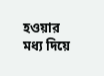হওয়ার মধ্য দিয়ে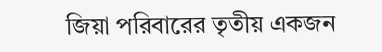জিয়া পরিবারের তৃতীয় একজন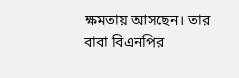ক্ষমতায় আসছেন। তার বাবা বিএনপির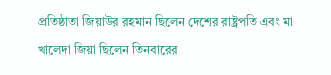প্রতিষ্ঠাতা জিয়াউর রহমান ছিলেন দেশের রাষ্ট্রপতি এবং মা খালেদা জিয়া ছিলেন তিনবারের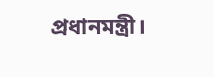প্রধানমন্ত্রী।